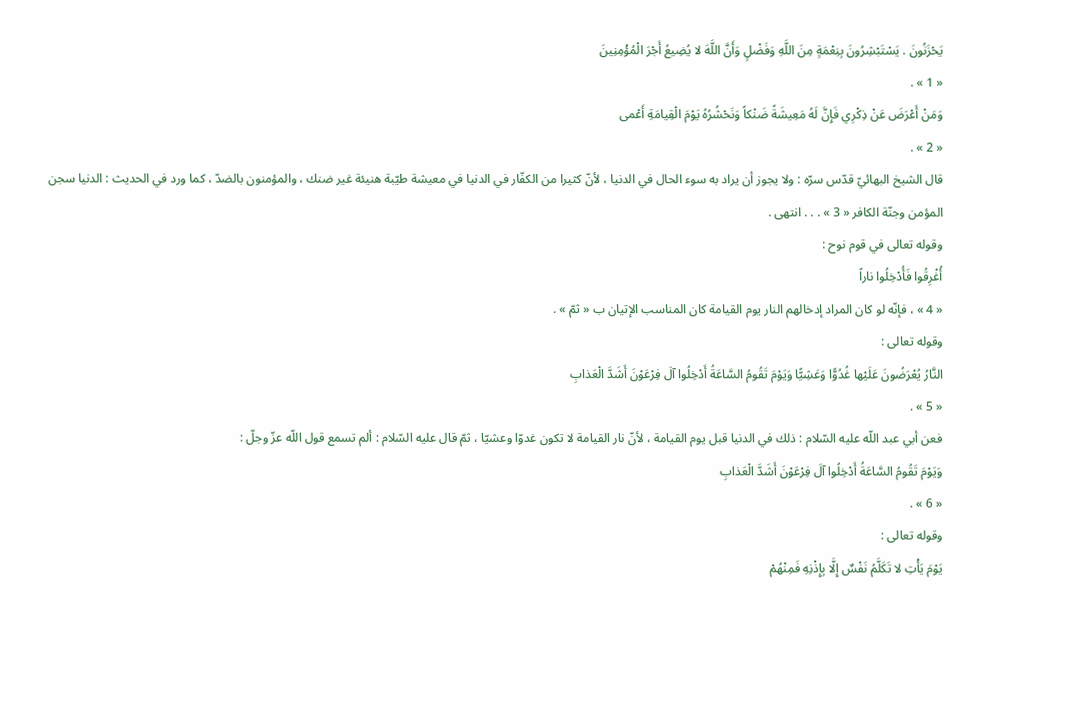يَحْزَنُونَ . يَسْتَبْشِرُونَ بِنِعْمَةٍ مِنَ اللَّهِ وَفَضْلٍ وَأَنَّ اللَّهَ لا يُضِيعُ أَجْرَ الْمُؤْمِنِينَ
« 1 » .
وَمَنْ أَعْرَضَ عَنْ ذِكْرِي فَإِنَّ لَهُ مَعِيشَةً ضَنْكاً وَنَحْشُرُهُ يَوْمَ الْقِيامَةِ أَعْمى
« 2 » .
قال الشيخ البهائيّ قدّس سرّه : ولا يجوز أن يراد به سوء الحال في الدنيا ، لأنّ كثيرا من الكفّار في الدنيا في معيشة طيّبة هنيئة غير ضنك ، والمؤمنون بالضدّ ، كما ورد في الحديث : الدنيا سجن المؤمن وجنّة الكافر « 3 » . . . انتهى .
وقوله تعالى في قوم نوح :
أُغْرِقُوا فَأُدْخِلُوا ناراً
« 4 » ، فإنّه لو كان المراد إدخالهم النار يوم القيامة كان المناسب الإتيان ب « ثمّ » .
وقوله تعالى :
النَّارُ يُعْرَضُونَ عَلَيْها غُدُوًّا وَعَشِيًّا وَيَوْمَ تَقُومُ السَّاعَةُ أَدْخِلُوا آلَ فِرْعَوْنَ أَشَدَّ الْعَذابِ
« 5 » .
فعن أبي عبد اللّه عليه السّلام : ذلك في الدنيا قبل يوم القيامة ، لأنّ نار القيامة لا تكون غدوّا وعشيّا ، ثمّ قال عليه السّلام : ألم تسمع قول اللّه عزّ وجلّ :
وَيَوْمَ تَقُومُ السَّاعَةُ أَدْخِلُوا آلَ فِرْعَوْنَ أَشَدَّ الْعَذابِ
« 6 » .
وقوله تعالى :
يَوْمَ يَأْتِ لا تَكَلَّمُ نَفْسٌ إِلَّا بِإِذْنِهِ فَمِنْهُمْ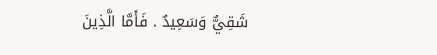شَقِيٌّ وَسَعِيدٌ . فَأَمَّا الَّذِينَ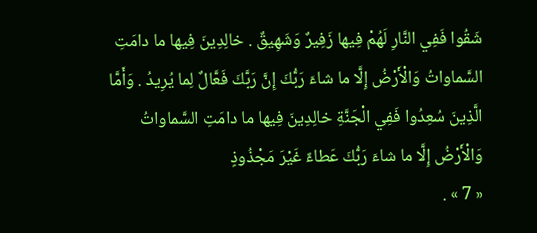شَقُوا فَفِي النَّارِ لَهُمْ فِيها زَفِيرٌ وَشَهِيقٌ . خالِدِينَ فِيها ما دامَتِ السَّماواتُ وَالْأَرْضُ إِلَّا ما شاءَ رَبُّكَ إِنَّ رَبَّكَ فَعَّالٌ لِما يُرِيدُ . وَأَمَّا الَّذِينَ سُعِدُوا فَفِي الْجَنَّةِ خالِدِينَ فِيها ما دامَتِ السَّماواتُ وَالْأَرْضُ إِلَّا ما شاءَ رَبُّكَ عَطاءً غَيْرَ مَجْذُوذٍ
« 7 » .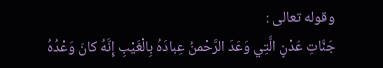وقوله تعالى :
جَنَّاتِ عَدْنٍ الَّتِي وَعَدَ الرَّحْمنُ عِبادَهُ بِالْغَيْبِ إِنَّهُ كانَ وَعْدُهُ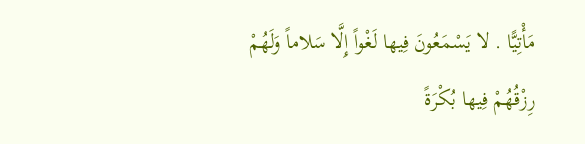مَأْتِيًّا . لا يَسْمَعُونَ فِيها لَغْواً إِلَّا سَلاماً وَلَهُمْ رِزْقُهُمْ فِيها بُكْرَةً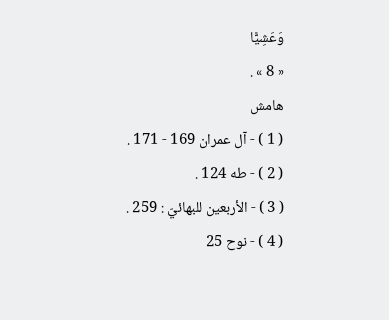وَعَشِيًّا
« 8 » .
هامش
( 1 ) - آل عمران 169 - 171 .
( 2 ) - طه 124 .
( 3 ) - الأربعين للبهائيّ : 259 .
( 4 ) - نوح 25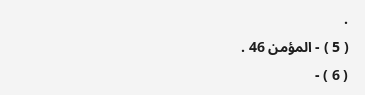.
( 5 ) - المؤمن 46 .
( 6 ) -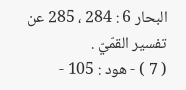البحار 6 : 284 ، 285 عن تفسير القمّيّ .
( 7 ) - هود : 105 -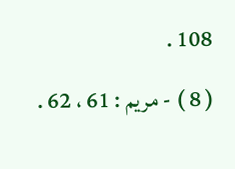108 .
( 8 ) - مريم : 61 ، 62 .